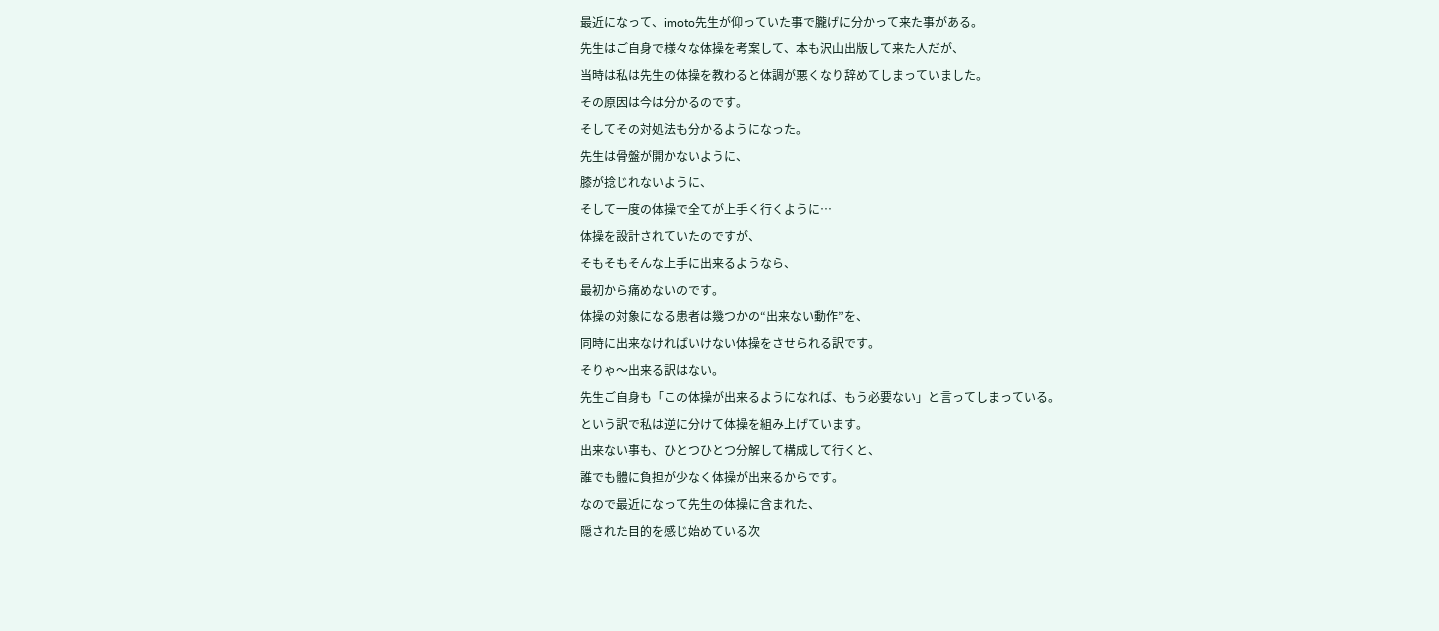最近になって、imoto先生が仰っていた事で朧げに分かって来た事がある。
先生はご自身で様々な体操を考案して、本も沢山出版して来た人だが、
当時は私は先生の体操を教わると体調が悪くなり辞めてしまっていました。
その原因は今は分かるのです。
そしてその対処法も分かるようになった。
先生は骨盤が開かないように、
膝が捻じれないように、
そして一度の体操で全てが上手く行くように…
体操を設計されていたのですが、
そもそもそんな上手に出来るようなら、
最初から痛めないのです。
体操の対象になる患者は幾つかの“出来ない動作”を、
同時に出来なければいけない体操をさせられる訳です。
そりゃ〜出来る訳はない。
先生ご自身も「この体操が出来るようになれば、もう必要ない」と言ってしまっている。
という訳で私は逆に分けて体操を組み上げています。
出来ない事も、ひとつひとつ分解して構成して行くと、
誰でも體に負担が少なく体操が出来るからです。
なので最近になって先生の体操に含まれた、
隠された目的を感じ始めている次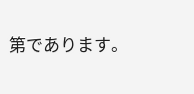第であります。